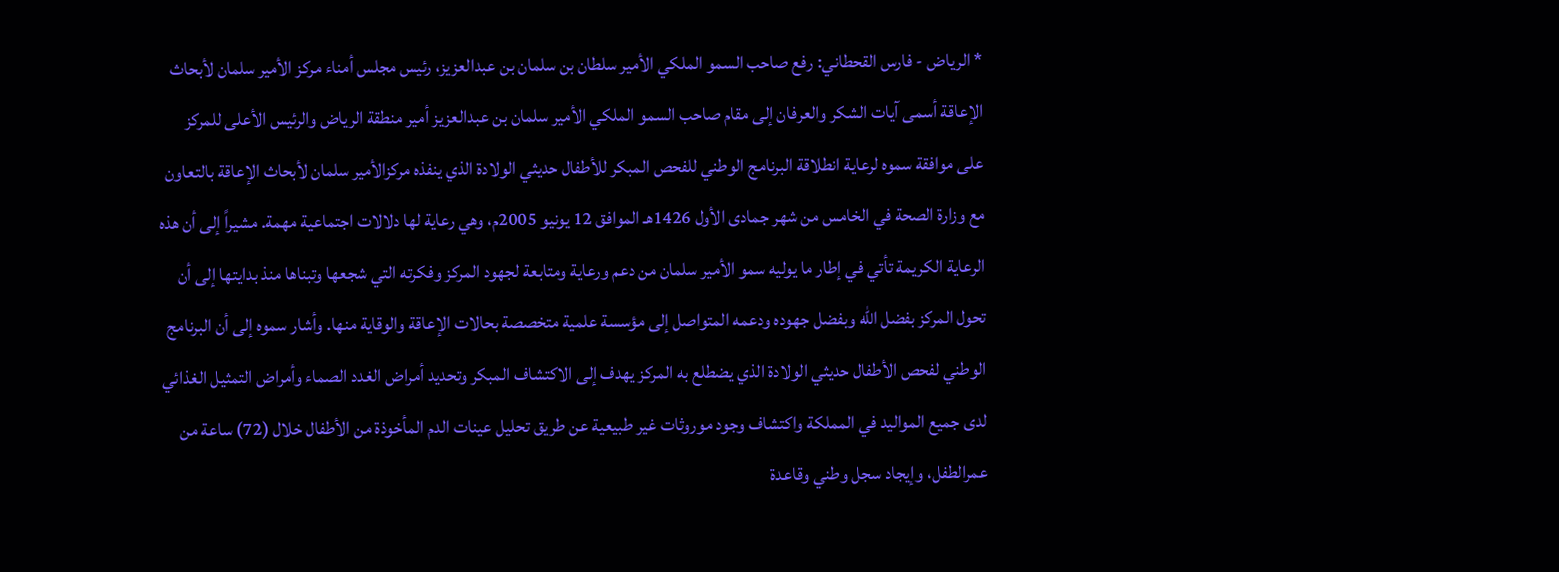* الرياض - فارس القحطاني: رفع صاحب السمو الملكي الأمير سلطان بن سلمان بن عبدالعزيز، رئيس مجلس أمناء مركز الأمير سلمان لأبحاث الإعاقة أسمى آيات الشكر والعرفان إلى مقام صاحب السمو الملكي الأمير سلمان بن عبدالعزيز أمير منطقة الرياض والرئيس الأعلى للمركز على موافقة سموه لرعاية انطلاقة البرنامج الوطني للفحص المبكر للأطفال حديثي الولادة الذي ينفذه مركزالأمير سلمان لأبحاث الإعاقة بالتعاون مع وزارة الصحة في الخامس من شهر جمادى الأول 1426هـ الموافق 12 يونيو 2005م، وهي رعاية لها دلالات اجتماعية مهمة. مشيراً إلى أن هذه الرعاية الكريمة تأتي في إطار ما يوليه سمو الأمير سلمان من دعم ورعاية ومتابعة لجهود المركز وفكرته التي شجعها وتبناها منذ بدايتها إلى أن تحول المركز بفضل الله وبفضل جهوده ودعمه المتواصل إلى مؤسسة علمية متخصصة بحالات الإعاقة والوقاية منها. وأشار سموه إلى أن البرنامج الوطني لفحص الأطفال حديثي الولادة الذي يضطلع به المركز يهدف إلى الاكتشاف المبكر وتحديد أمراض الغدد الصماء وأمراض التمثيل الغذائي لدى جميع المواليد في المملكة واكتشاف وجود موروثات غير طبيعية عن طريق تحليل عينات الدم المأخوذة من الأطفال خلال (72) ساعة من عمرالطفل، وإيجاد سجل وطني وقاعدة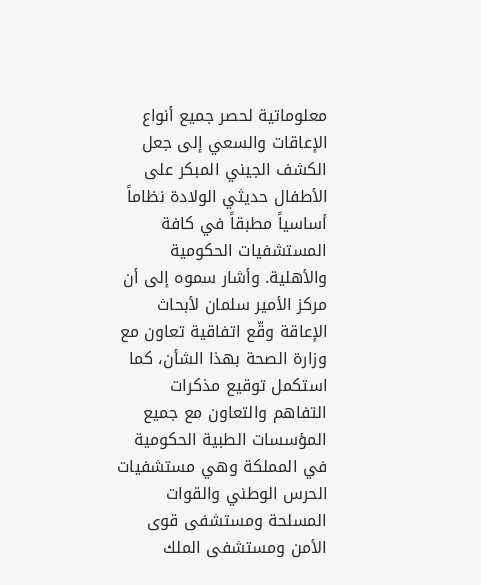معلوماتية لحصر جميع أنواع الإعاقات والسعي إلى جعل الكشف الجيني المبكر على الأطفال حديثي الولادة نظاماً أساسياً مطبقاً في كافة المستشفيات الحكومية والأهلية. وأشار سموه إلى أن مركز الأمير سلمان لأبحاث الإعاقة وقّع اتفاقية تعاون مع وزارة الصحة بهذا الشأن، كما استكمل توقيع مذكرات التفاهم والتعاون مع جميع المؤسسات الطبية الحكومية في المملكة وهي مستشفيات الحرس الوطني والقوات المسلحة ومستشفى قوى الأمن ومستشفى الملك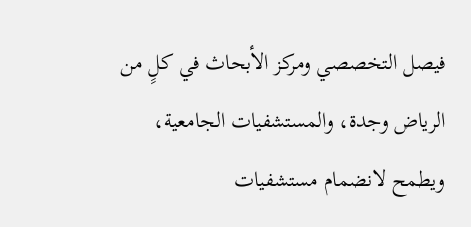فيصل التخصصي ومركز الأبحاث في كلٍ من الرياض وجدة، والمستشفيات الجامعية، ويطمح لانضمام مستشفيات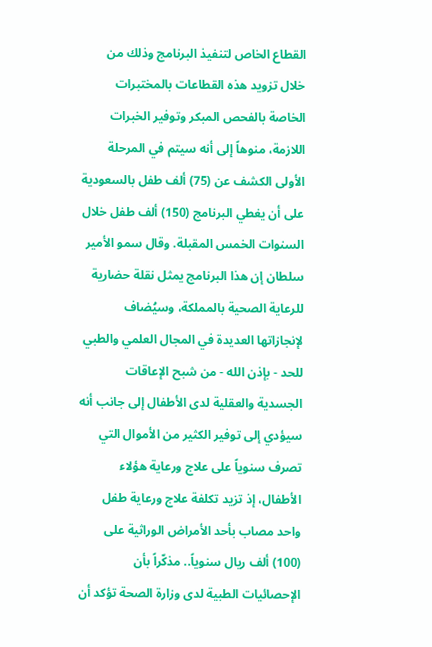القطاع الخاص لتنفيذ البرنامج وذلك من خلال تزويد هذه القطاعات بالمختبرات الخاصة بالفحص المبكر وتوفير الخبرات اللازمة، منوهاً إلى أنه سيتم في المرحلة الأولى الكشف عن (75) ألف طفل بالسعودية على أن يغطي البرنامج (150) ألف طفل خلال السنوات الخمس المقبلة. وقال سمو الأمير سلطان إن هذا البرنامج يمثل نقلة حضارية للرعاية الصحية بالمملكة، وسيُضاف لإنجازاتها العديدة في المجال العلمي والطبي للحد - بإذن الله - من شبح الإعاقات الجسدية والعقلية لدى الأطفال إلى جانب أنه سيؤدي إلى توفير الكثير من الأموال التي تصرف سنوياً على علاج ورعاية هؤلاء الأطفال، إذ تزيد تكلفة علاج ورعاية طفل واحد مصاب بأحد الأمراض الوراثية على (100) ألف ريال سنوياً.. مذكّراً بأن الإحصائيات الطبية لدى وزارة الصحة تؤكد أن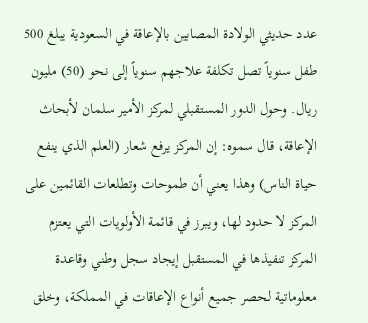عدد حديثي الولادة المصابين بالإعاقة في السعودية يبلغ 500 طفل سنوياً تصل تكلفة علاجهم سنوياً إلى نحو (50) مليون ريال. وحول الدور المستقبلي لمركز الأمير سلمان لأبحاث الإعاقة، قال سموه: إن المركز يرفع شعار (العلم الذي ينفع حياة الناس) وهذا يعني أن طموحات وتطلعات القائمين على المركز لا حدود لها، ويبرز في قائمة الأولويات التي يعتزم المركز تنفيذها في المستقبل إيجاد سجل وطني وقاعدة معلوماتية لحصر جميع أنواع الإعاقات في المملكة، وخلق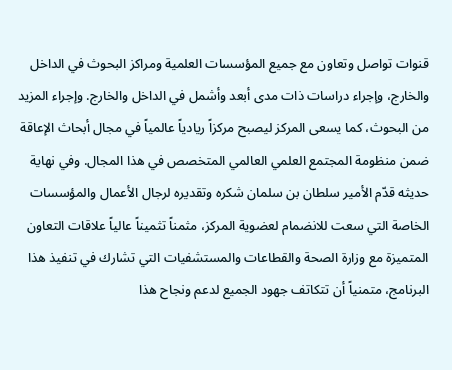قنوات تواصل وتعاون مع جميع المؤسسات العلمية ومراكز البحوث في الداخل والخارج، وإجراء دراسات ذات مدى أبعد وأشمل في الداخل والخارج. وإجراء المزيد من البحوث، كما يسعى المركز ليصبح مركزاً ريادياً عالمياً في مجال أبحاث الإعاقة ضمن منظومة المجتمع العلمي العالمي المتخصص في هذا المجال. وفي نهاية حديثه قدّم الأمير سلطان بن سلمان شكره وتقديره لرجال الأعمال والمؤسسات الخاصة التي سعت للانضمام لعضوية المركز، مثمناً تثميناً عالياً علاقات التعاون المتميزة مع وزارة الصحة والقطاعات والمستشفيات التي تشارك في تنفيذ هذا البرنامج، متمنياً أن تتكاتف جهود الجميع لدعم ونجاح هذا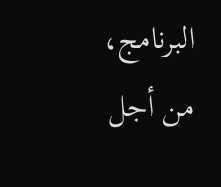البرنامج، من أجل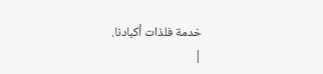خدمة فلذات أكبادنا.
|